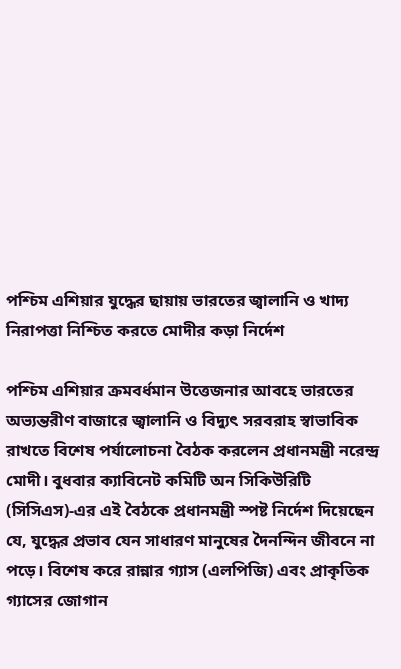পশ্চিম এশিয়ার যুদ্ধের ছায়ায় ভারতের জ্বালানি ও খাদ্য নিরাপত্তা নিশ্চিত করতে মোদীর কড়া নির্দেশ

পশ্চিম এশিয়ার ক্রমবর্ধমান উত্তেজনার আবহে ভারতের অভ্যন্তরীণ বাজারে জ্বালানি ও বিদ্যুৎ সরবরাহ স্বাভাবিক রাখতে বিশেষ পর্যালোচনা বৈঠক করলেন প্রধানমন্ত্রী নরেন্দ্র মোদী। বুধবার ক্যাবিনেট কমিটি অন সিকিউরিটি (সিসিএস)-এর এই বৈঠকে প্রধানমন্ত্রী স্পষ্ট নির্দেশ দিয়েছেন যে, যুদ্ধের প্রভাব যেন সাধারণ মানুষের দৈনন্দিন জীবনে না পড়ে। বিশেষ করে রান্নার গ্যাস (এলপিজি) এবং প্রাকৃতিক গ্যাসের জোগান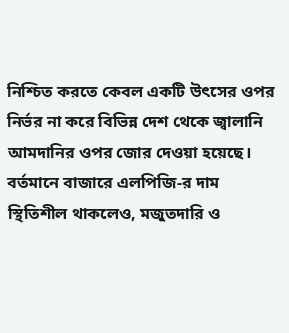নিশ্চিত করতে কেবল একটি উৎসের ওপর নির্ভর না করে বিভিন্ন দেশ থেকে জ্বালানি আমদানির ওপর জোর দেওয়া হয়েছে। বর্তমানে বাজারে এলপিজি-র দাম স্থিতিশীল থাকলেও, মজুতদারি ও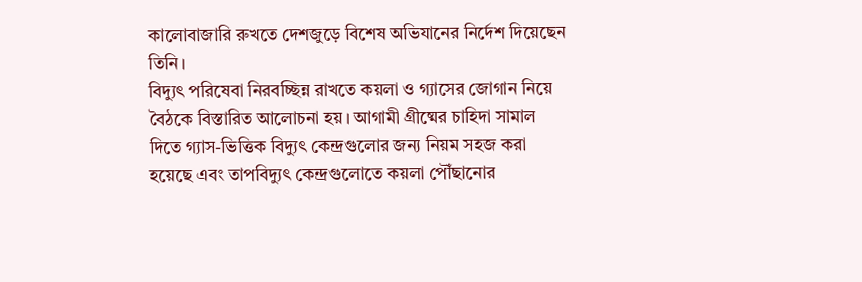কালোবাজারি রুখতে দেশজুড়ে বিশেষ অভিযানের নির্দেশ দিয়েছেন তিনি।
বিদ্যুৎ পরিষেবা নিরবচ্ছিন্ন রাখতে কয়লা ও গ্যাসের জোগান নিয়ে বৈঠকে বিস্তারিত আলোচনা হয়। আগামী গ্রীষ্মের চাহিদা সামাল দিতে গ্যাস-ভিত্তিক বিদ্যুৎ কেন্দ্রগুলোর জন্য নিয়ম সহজ করা হয়েছে এবং তাপবিদ্যুৎ কেন্দ্রগুলোতে কয়লা পৌঁছানোর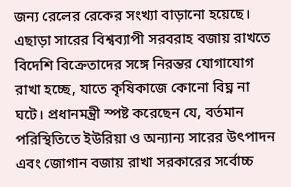জন্য রেলের রেকের সংখ্যা বাড়ানো হয়েছে। এছাড়া সারের বিশ্বব্যাপী সরবরাহ বজায় রাখতে বিদেশি বিক্রেতাদের সঙ্গে নিরন্তর যোগাযোগ রাখা হচ্ছে, যাতে কৃষিকাজে কোনো বিঘ্ন না ঘটে। প্রধানমন্ত্রী স্পষ্ট করেছেন যে, বর্তমান পরিস্থিতিতে ইউরিয়া ও অন্যান্য সারের উৎপাদন এবং জোগান বজায় রাখা সরকারের সর্বোচ্চ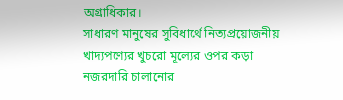অগ্রাধিকার।
সাধারণ মানুষের সুবিধার্থে নিত্যপ্রয়োজনীয় খাদ্যপণ্যের খুচরো মূল্যের ওপর কড়া নজরদারি চালানোর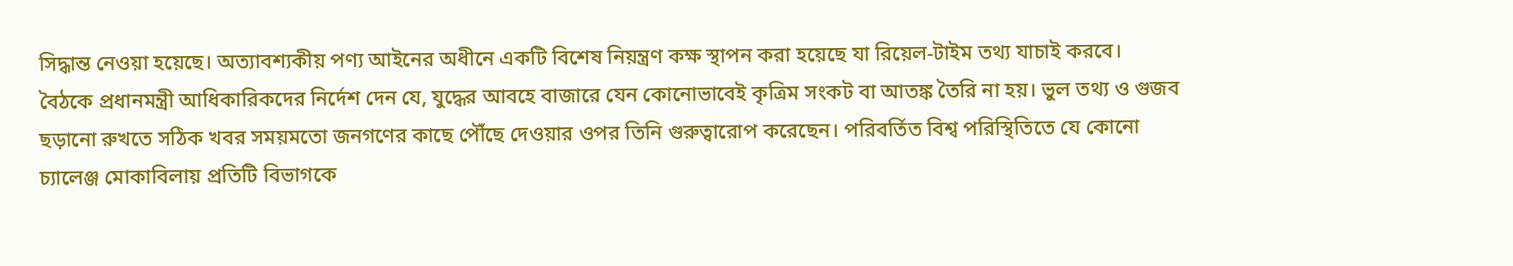সিদ্ধান্ত নেওয়া হয়েছে। অত্যাবশ্যকীয় পণ্য আইনের অধীনে একটি বিশেষ নিয়ন্ত্রণ কক্ষ স্থাপন করা হয়েছে যা রিয়েল-টাইম তথ্য যাচাই করবে। বৈঠকে প্রধানমন্ত্রী আধিকারিকদের নির্দেশ দেন যে, যুদ্ধের আবহে বাজারে যেন কোনোভাবেই কৃত্রিম সংকট বা আতঙ্ক তৈরি না হয়। ভুল তথ্য ও গুজব ছড়ানো রুখতে সঠিক খবর সময়মতো জনগণের কাছে পৌঁছে দেওয়ার ওপর তিনি গুরুত্বারোপ করেছেন। পরিবর্তিত বিশ্ব পরিস্থিতিতে যে কোনো চ্যালেঞ্জ মোকাবিলায় প্রতিটি বিভাগকে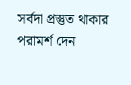সর্বদা প্রস্তুত থাকার পরামর্শ দেন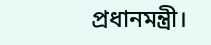প্রধানমন্ত্রী।